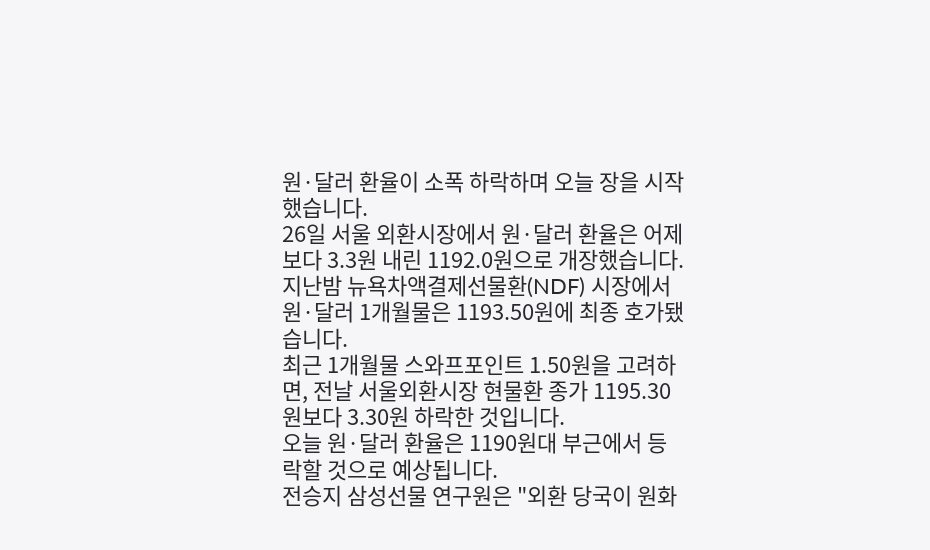원·달러 환율이 소폭 하락하며 오늘 장을 시작했습니다.
26일 서울 외환시장에서 원·달러 환율은 어제보다 3.3원 내린 1192.0원으로 개장했습니다.
지난밤 뉴욕차액결제선물환(NDF) 시장에서 원·달러 1개월물은 1193.50원에 최종 호가됐습니다.
최근 1개월물 스와프포인트 1.50원을 고려하면, 전날 서울외환시장 현물환 종가 1195.30원보다 3.30원 하락한 것입니다.
오늘 원·달러 환율은 1190원대 부근에서 등락할 것으로 예상됩니다.
전승지 삼성선물 연구원은 "외환 당국이 원화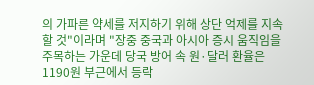의 가파른 약세를 저지하기 위해 상단 억제를 지속할 것"이라며 "장중 중국과 아시아 증시 움직임을 주목하는 가운데 당국 방어 속 원·달러 환율은 1190원 부근에서 등락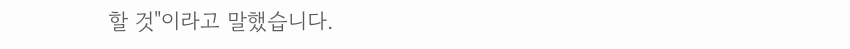할 것"이라고 말했습니다.